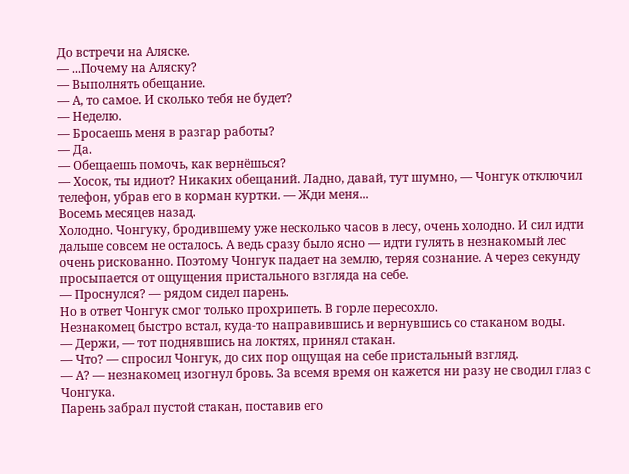До встречи на Аляске.
— ...Почему на Аляску?
— Выполнять обещание.
— А, то самое. И сколько тебя не будет?
— Неделю.
— Бросаешь меня в разгар работы?
— Да.
— Обещаешь помочь, как вернёшься?
— Хосок, ты идиот? Никаких обещаний. Ладно, давай, тут шумно, — Чонгук отключил телефон, убрав его в корман куртки. — Жди меня...
Восемь месяцев назад.
Холодно. Чонгуку, бродившему уже несколько часов в лесу, очень холодно. И сил идти дальше совсем не осталось. А ведь сразу было ясно — идти гулять в незнакомый лес очень рискованно. Поэтому Чонгук падает на землю, теряя сознание. А через секунду просыпается от ощущения пристального взгляда на себе.
— Проснулся? — рядом сидел парень.
Но в ответ Чонгук смог только прохрипеть. В горле пересохло.
Незнакомец быстро встал, куда-то направившись и вернувшись со стаканом воды.
— Держи, — тот поднявшись на локтях, принял стакан.
— Что? — спросил Чонгук, до сих пор ощущая на себе пристальный взгляд.
— А? — незнакомец изогнул бровь. За всемя время он кажется ни разу не сводил глаз с Чонгука.
Парень забрал пустой стакан, поставив его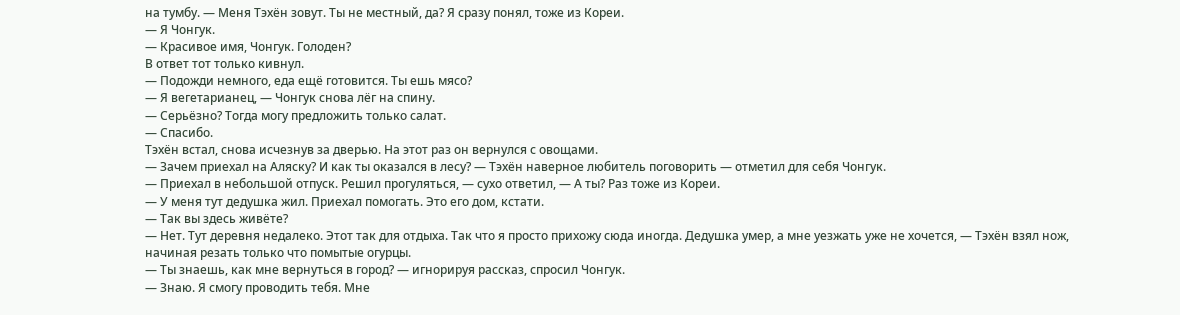на тумбу. — Меня Тэхён зовут. Ты не местный, да? Я сразу понял, тоже из Кореи.
— Я Чонгук.
— Красивое имя, Чонгук. Голоден?
В ответ тот только кивнул.
— Подожди немного, еда ещё готовится. Ты ешь мясо?
— Я вегетарианец, — Чонгук снова лёг на спину.
— Серьёзно? Тогда могу предложить только салат.
— Спасибо.
Тэхён встал, снова исчезнув за дверью. На этот раз он вернулся с овощами.
— Зачем приехал на Аляску? И как ты оказался в лесу? — Тэхён наверное любитель поговорить — отметил для себя Чонгук.
— Приехал в небольшой отпуск. Решил прогуляться, — сухо ответил, — А ты? Раз тоже из Кореи.
— У меня тут дедушка жил. Приехал помогать. Это его дом, кстати.
— Так вы здесь живёте?
— Нет. Тут деревня недалеко. Этот так для отдыха. Так что я просто прихожу сюда иногда. Дедушка умер, а мне уезжать уже не хочется, — Тэхён взял нож, начиная резать только что помытые огурцы.
— Ты знаешь, как мне вернуться в город? — игнорируя рассказ, спросил Чонгук.
— Знаю. Я смогу проводить тебя. Мне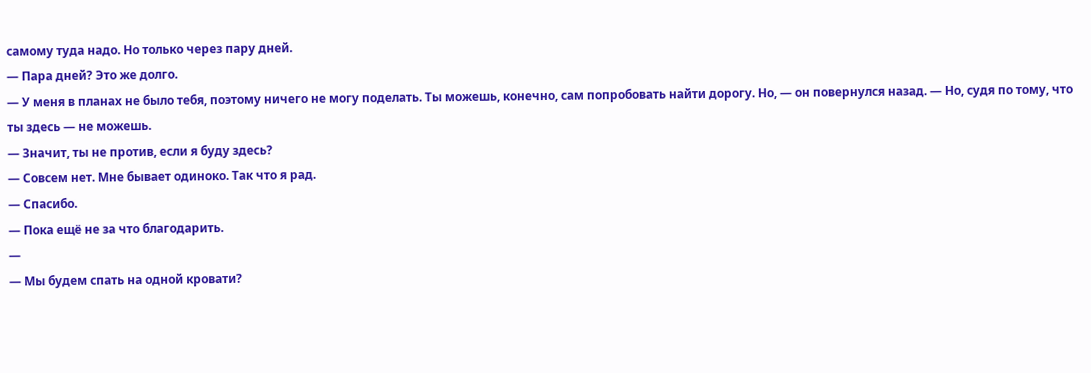самому туда надо. Но только через пару дней.
— Пара дней? Это же долго.
— У меня в планах не было тебя, поэтому ничего не могу поделать. Ты можешь, конечно, сам попробовать найти дорогу. Но, — он повернулся назад. — Но, судя по тому, что ты здесь — не можешь.
— Значит, ты не против, если я буду здесь?
— Совсем нет. Мне бывает одиноко. Так что я рад.
— Спасибо.
— Пока ещё не за что благодарить.
—
— Мы будем спать на одной кровати?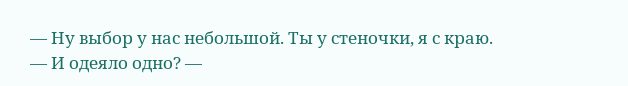— Ну выбор у нас небольшой. Ты у стеночки, я с краю.
— И одеяло одно? —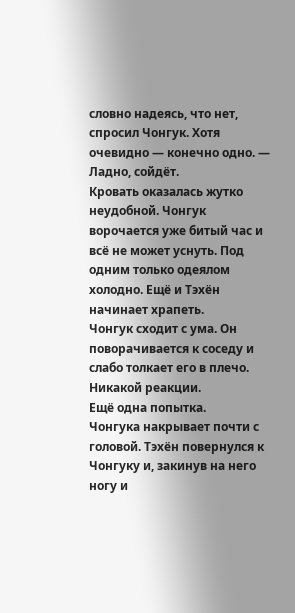словно надеясь, что нет, спросил Чонгук. Хотя очевидно — конечно одно. — Ладно, сойдёт.
Кровать оказалась жутко неудобной. Чонгук ворочается уже битый час и всё не может уснуть. Под одним только одеялом холодно. Ещё и Тэхён начинает храпеть.
Чонгук сходит с ума. Он поворачивается к соседу и слабо толкает его в плечо.
Никакой реакции.
Ещё одна попытка.
Чонгука накрывает почти с головой. Тэхён повернулся к Чонгуку и, закинув на него ногу и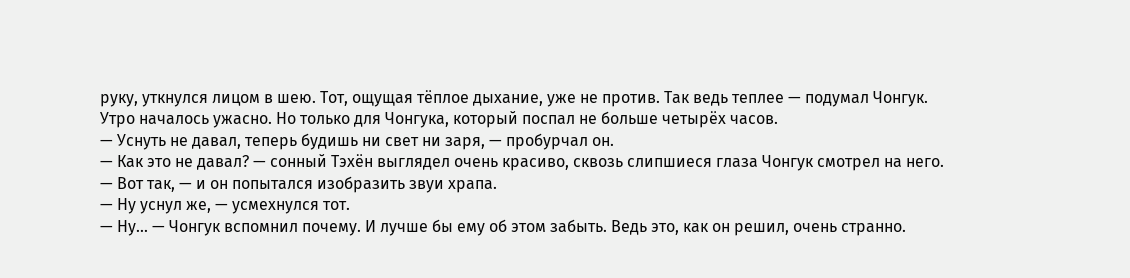руку, уткнулся лицом в шею. Тот, ощущая тёплое дыхание, уже не против. Так ведь теплее — подумал Чонгук.
Утро началось ужасно. Но только для Чонгука, который поспал не больше четырёх часов.
— Уснуть не давал, теперь будишь ни свет ни заря, — пробурчал он.
— Как это не давал? — сонный Тэхён выглядел очень красиво, сквозь слипшиеся глаза Чонгук смотрел на него.
— Вот так, — и он попытался изобразить звуи храпа.
— Ну уснул же, — усмехнулся тот.
— Ну... — Чонгук вспомнил почему. И лучше бы ему об этом забыть. Ведь это, как он решил, очень странно.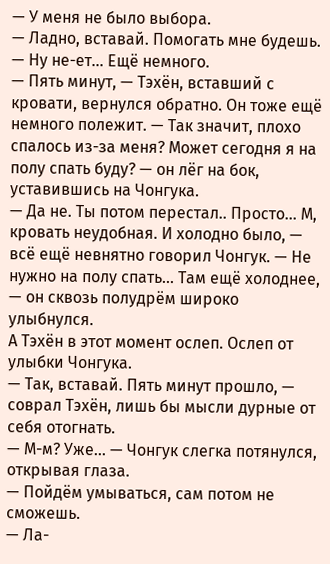— У меня не было выбора.
— Ладно, вставай. Помогать мне будешь.
— Ну не-ет... Ещё немного.
— Пять минут, — Тэхён, вставший с кровати, вернулся обратно. Он тоже ещё немного полежит. — Так значит, плохо спалось из-за меня? Может сегодня я на полу спать буду? — он лёг на бок, уставившись на Чонгука.
— Да не. Ты потом перестал.. Просто... М, кровать неудобная. И холодно было, — всё ещё невнятно говорил Чонгук. — Не нужно на полу спать... Там ещё холоднее, — он сквозь полудрём широко улыбнулся.
А Тэхён в этот момент ослеп. Ослеп от улыбки Чонгука.
— Так, вставай. Пять минут прошло, — соврал Тэхён, лишь бы мысли дурные от себя отогнать.
— М-м? Уже... — Чонгук слегка потянулся, открывая глаза.
— Пойдём умываться, сам потом не сможешь.
— Ла-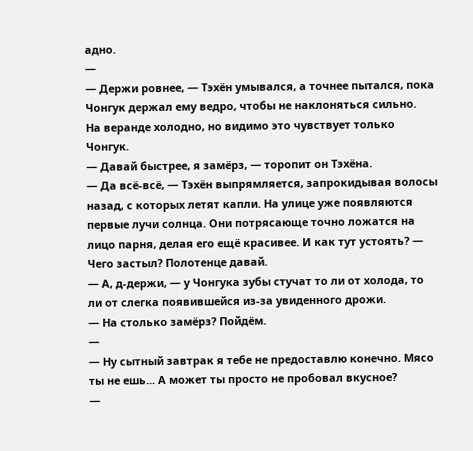адно.
—
— Держи ровнее, — Тэхён умывался, а точнее пытался, пока Чонгук держал ему ведро, чтобы не наклоняться сильно.
На веранде холодно, но видимо это чувствует только Чонгук.
— Давай быстрее, я замёрз, — торопит он Тэхёна.
— Да всё-всё, — Тэхён выпрямляется, запрокидывая волосы назад, с которых летят капли. На улице уже появляются первые лучи солнца. Они потрясающе точно ложатся на лицо парня, делая его ещё красивее. И как тут устоять? — Чего застыл? Полотенце давай.
— А, д-держи, — у Чонгука зубы стучат то ли от холода, то ли от слегка появившейся из-за увиденного дрожи.
— На столько замёрз? Пойдём.
—
— Ну сытный завтрак я тебе не предоставлю конечно. Мясо ты не ешь... А может ты просто не пробовал вкусное?
—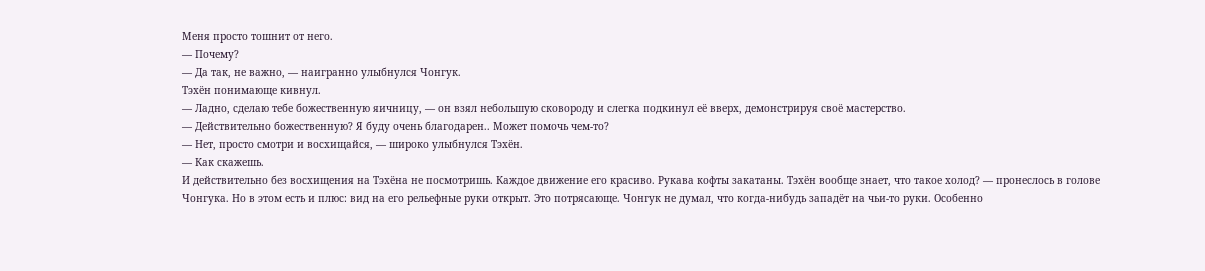Меня просто тошнит от него.
— Почему?
— Да так, не важно, — наигранно улыбнулся Чонгук.
Тэхён понимающе кивнул.
— Ладно, сделаю тебе божественную яичницу, — он взял небольшую сковороду и слегка подкинул её вверх, демонстрируя своё мастерство.
— Действительно божественную? Я буду очень благодарен.. Может помочь чем-то?
— Нет, просто смотри и восхищайся, — широко улыбнулся Тэхён.
— Как скажешь.
И действительно без восхищения на Тэхёна не посмотришь. Каждое движение его красиво. Рукава кофты закатаны. Тэхён вообще знает, что такое холод? — пронеслось в голове Чонгука. Но в этом есть и плюс: вид на его рельефные руки открыт. Это потрясающе. Чонгук не думал, что когда-нибудь западёт на чьи-то руки. Особенно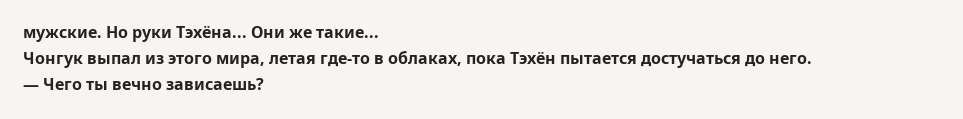мужские. Но руки Тэхёна... Они же такие...
Чонгук выпал из этого мира, летая где-то в облаках, пока Тэхён пытается достучаться до него.
— Чего ты вечно зависаешь?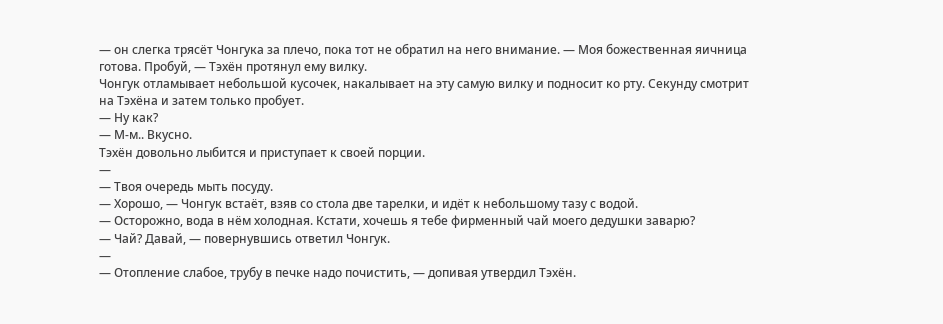— он слегка трясёт Чонгука за плечо, пока тот не обратил на него внимание. — Моя божественная яичница готова. Пробуй, — Тэхён протянул ему вилку.
Чонгук отламывает небольшой кусочек, накалывает на эту самую вилку и подносит ко рту. Секунду смотрит на Тэхёна и затем только пробует.
— Ну как?
— М-м.. Вкусно.
Тэхён довольно лыбится и приступает к своей порции.
—
— Твоя очередь мыть посуду.
— Хорошо, — Чонгук встаёт, взяв со стола две тарелки, и идёт к небольшому тазу с водой.
— Осторожно, вода в нём холодная. Кстати, хочешь я тебе фирменный чай моего дедушки заварю?
— Чай? Давай, — повернувшись ответил Чонгук.
—
— Отопление слабое, трубу в печке надо почистить, — допивая утвердил Тэхён.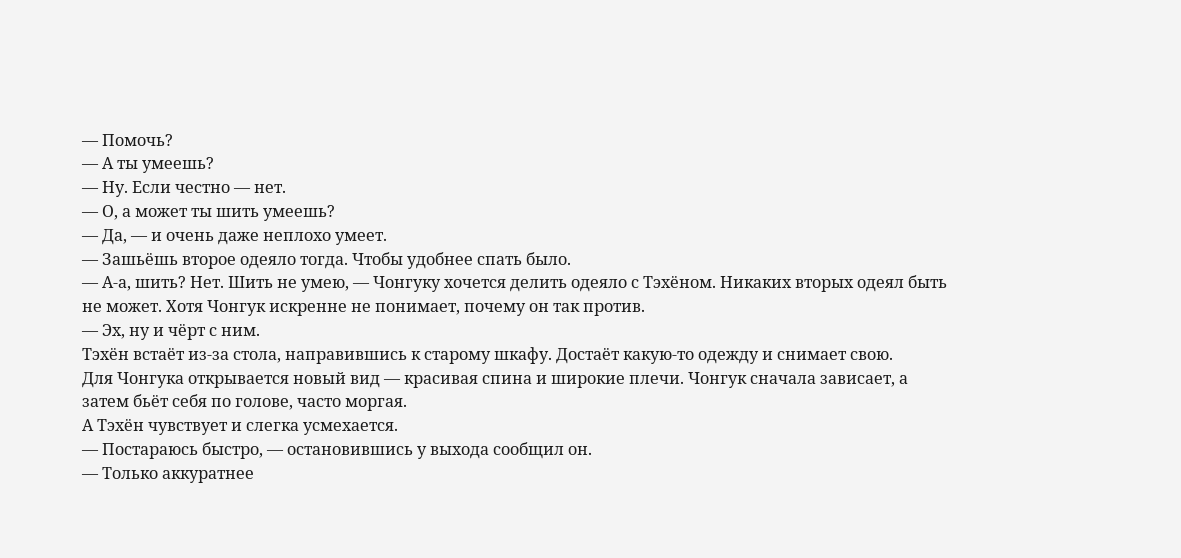— Помочь?
— А ты умеешь?
— Ну. Если честно — нет.
— О, а может ты шить умеешь?
— Да, — и очень даже неплохо умеет.
— Зашьёшь второе одеяло тогда. Чтобы удобнее спать было.
— А-а, шить? Нет. Шить не умею, — Чонгуку хочется делить одеяло с Тэхёном. Никаких вторых одеял быть не может. Хотя Чонгук искренне не понимает, почему он так против.
— Эх, ну и чёрт с ним.
Тэхён встаёт из-за стола, направившись к старому шкафу. Достаёт какую-то одежду и снимает свою.
Для Чонгука открывается новый вид — красивая спина и широкие плечи. Чонгук сначала зависает, а затем бьёт себя по голове, часто моргая.
А Тэхён чувствует и слегка усмехается.
— Постараюсь быстро, — остановившись у выхода сообщил он.
— Только аккуратнее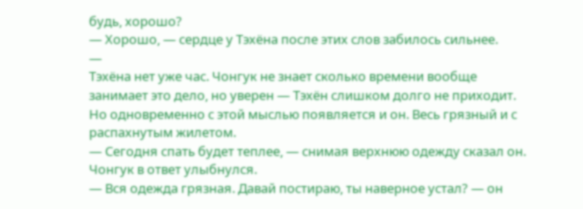будь, хорошо?
— Хорошо, — сердце у Тэхёна после этих слов забилось сильнее.
—
Тэхёна нет уже час. Чонгук не знает сколько времени вообще занимает это дело, но уверен — Тэхён слишком долго не приходит.
Но одновременно с этой мыслью появляется и он. Весь грязный и с распахнутым жилетом.
— Сегодня спать будет теплее, — снимая верхнюю одежду сказал он.
Чонгук в ответ улыбнулся.
— Вся одежда грязная. Давай постираю, ты наверное устал? — он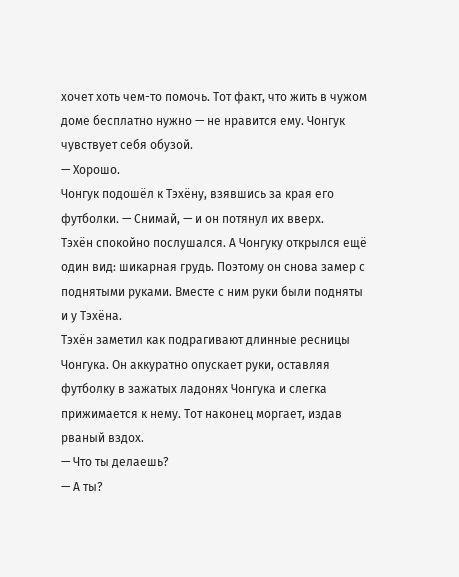хочет хоть чем-то помочь. Тот факт, что жить в чужом доме бесплатно нужно — не нравится ему. Чонгук чувствует себя обузой.
— Хорошо.
Чонгук подошёл к Тэхёну, взявшись за края его футболки. — Снимай, — и он потянул их вверх.
Тэхён спокойно послушался. А Чонгуку открылся ещё один вид: шикарная грудь. Поэтому он снова замер с поднятыми руками. Вместе с ним руки были подняты и у Тэхёна.
Тэхён заметил как подрагивают длинные ресницы Чонгука. Он аккуратно опускает руки, оставляя футболку в зажатых ладонях Чонгука и слегка прижимается к нему. Тот наконец моргает, издав рваный вздох.
— Что ты делаешь?
— А ты?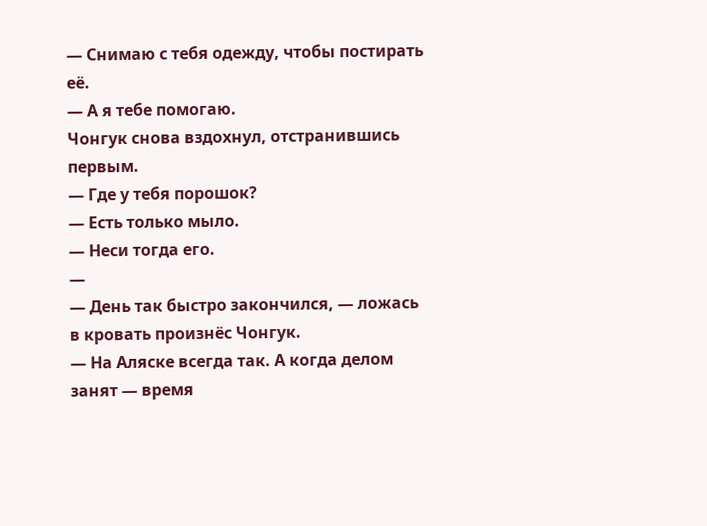— Снимаю с тебя одежду, чтобы постирать её.
— А я тебе помогаю.
Чонгук снова вздохнул, отстранившись первым.
— Где у тебя порошок?
— Есть только мыло.
— Неси тогда его.
—
— День так быстро закончился, — ложась в кровать произнёс Чонгук.
— На Аляске всегда так. А когда делом занят — время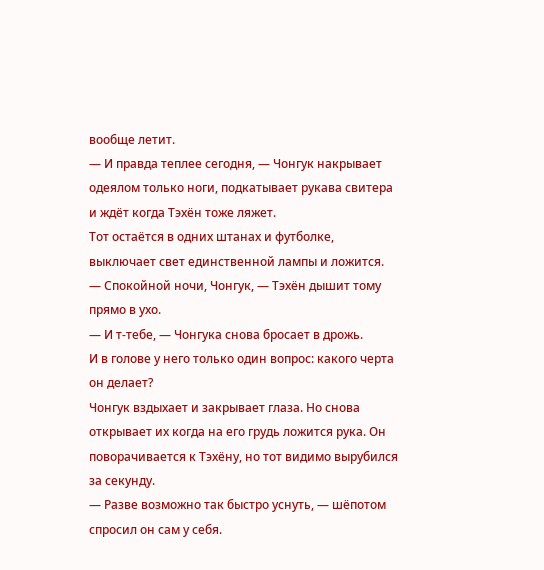вообще летит.
— И правда теплее сегодня, — Чонгук накрывает одеялом только ноги, подкатывает рукава свитера и ждёт когда Тэхён тоже ляжет.
Тот остаётся в одних штанах и футболке, выключает свет единственной лампы и ложится.
— Спокойной ночи, Чонгук, — Тэхён дышит тому прямо в ухо.
— И т-тебе, — Чонгука снова бросает в дрожь.
И в голове у него только один вопрос: какого черта он делает?
Чонгук вздыхает и закрывает глаза. Но снова открывает их когда на его грудь ложится рука. Он поворачивается к Тэхёну, но тот видимо вырубился за секунду.
— Разве возможно так быстро уснуть, — шёпотом спросил он сам у себя.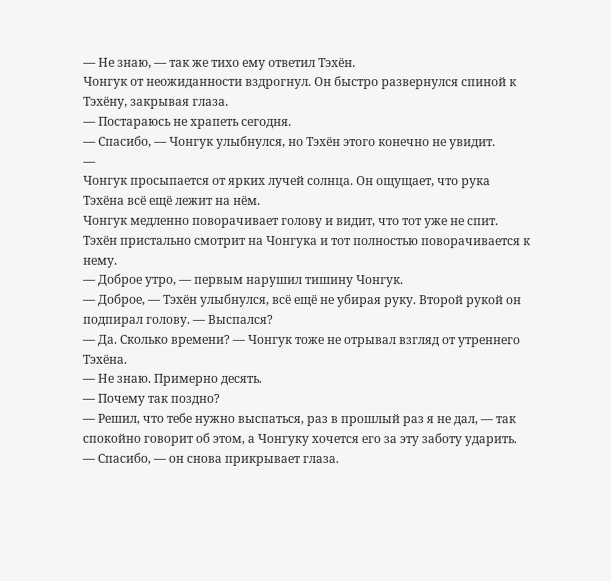— Не знаю, — так же тихо ему ответил Тэхён.
Чонгук от неожиданности вздрогнул. Он быстро развернулся спиной к Тэхёну, закрывая глаза.
— Постараюсь не храпеть сегодня.
— Спасибо, — Чонгук улыбнулся, но Тэхён этого конечно не увидит.
—
Чонгук просыпается от ярких лучей солнца. Он ощущает, что рука Тэхёна всё ещё лежит на нём.
Чонгук медленно поворачивает голову и видит, что тот уже не спит. Тэхён пристально смотрит на Чонгука и тот полностью поворачивается к нему.
— Доброе утро, — первым нарушил тишину Чонгук.
— Доброе, — Тэхён улыбнулся, всё ещё не убирая руку. Второй рукой он подпирал голову. — Выспался?
— Да. Сколько времени? — Чонгук тоже не отрывал взгляд от утреннего Тэхёна.
— Не знаю. Примерно десять.
— Почему так поздно?
— Решил, что тебе нужно выспаться, раз в прошлый раз я не дал, — так спокойно говорит об этом, а Чонгуку хочется его за эту заботу ударить.
— Спасибо, — он снова прикрывает глаза.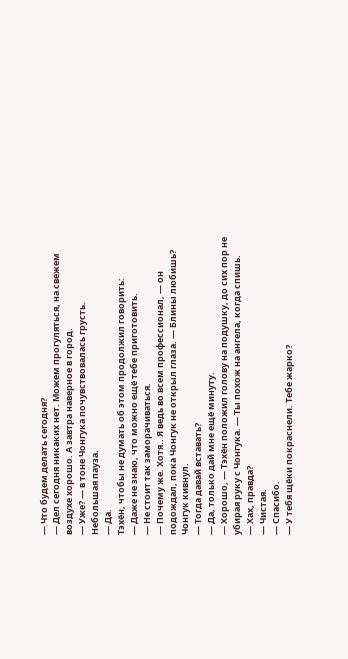— Что будем делать сегодня?
— Дел сегодня никаких нет. Можем прогуляться, на свежем воздухе хорошо. А завтра наверное в город.
— Уже? — в тоне Чонгука почувствовалась грусть.
Небольшая пауза.
— Да.
Тэхён, чтобы не думать об этом продолжил говорить:
— Даже не знаю, что можно ещё тебе приготовить.
— Не стоит так заморачиваться.
— Почему же. Хотя.. Я ведь во всем профессионал, — он подождал, пока Чонгук не открыл глаза. — Блины любишь?
Чонгук кивнул.
— Тогда давай вставать?
— Да, только дай мне ещё минуту.
— Хорошо, — Тэхён положил голову на подушку, до сих пор не убирая руку с Чонгука. — Ты похож на ангела, когда спишь.
— Хах, правда?
— Чистая.
— Спасибо.
— У тебя щёки покраснели. Тебе жарко?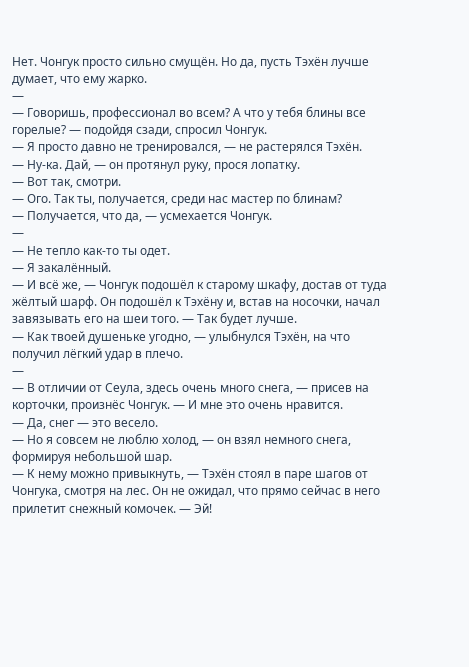Нет. Чонгук просто сильно смущён. Но да, пусть Тэхён лучше думает, что ему жарко.
—
— Говоришь, профессионал во всем? А что у тебя блины все горелые? — подойдя сзади, спросил Чонгук.
— Я просто давно не тренировался, — не растерялся Тэхён.
— Ну-ка. Дай, — он протянул руку, прося лопатку.
— Вот так, смотри.
— Ого. Так ты, получается, среди нас мастер по блинам?
— Получается, что да, — усмехается Чонгук.
—
— Не тепло как-то ты одет.
— Я закалённый.
— И всё же, — Чонгук подошёл к старому шкафу, достав от туда жёлтый шарф. Он подошёл к Тэхёну и, встав на носочки, начал завязывать его на шеи того. — Так будет лучше.
— Как твоей душеньке угодно, — улыбнулся Тэхён, на что получил лёгкий удар в плечо.
—
— В отличии от Сеула, здесь очень много снега, — присев на корточки, произнёс Чонгук. — И мне это очень нравится.
— Да, снег — это весело.
— Но я совсем не люблю холод, — он взял немного снега, формируя небольшой шар.
— К нему можно привыкнуть, — Тэхён стоял в паре шагов от Чонгука, смотря на лес. Он не ожидал, что прямо сейчас в него прилетит снежный комочек. — Эй!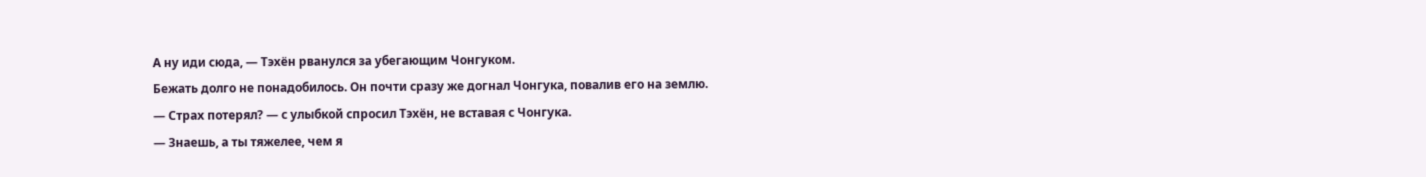А ну иди сюда, — Тэхён рванулся за убегающим Чонгуком.
Бежать долго не понадобилось. Он почти сразу же догнал Чонгука, повалив его на землю.
— Страх потерял? — с улыбкой спросил Тэхён, не вставая с Чонгука.
— Знаешь, а ты тяжелее, чем я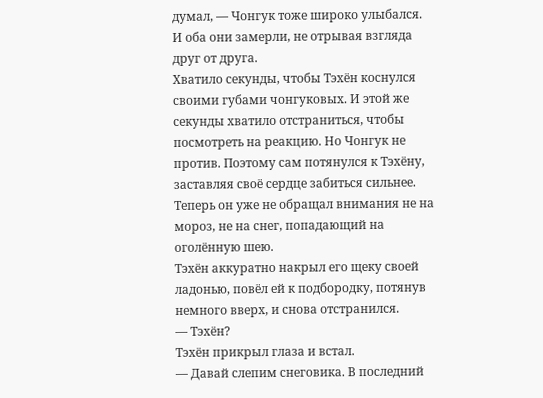думал, — Чонгук тоже широко улыбался.
И оба они замерли, не отрывая взгляда друг от друга.
Хватило секунды, чтобы Тэхён коснулся своими губами чонгуковых. И этой же секунды хватило отстраниться, чтобы посмотреть на реакцию. Но Чонгук не против. Поэтому сам потянулся к Тэхёну, заставляя своё сердце забиться сильнее.
Теперь он уже не обращал внимания не на мороз, не на снег, попадающий на оголённую шею.
Тэхён аккуратно накрыл его щеку своей ладонью, повёл ей к подбородку, потянув немного вверх, и снова отстранился.
— Тэхён?
Тэхён прикрыл глаза и встал.
— Давай слепим снеговика. В последний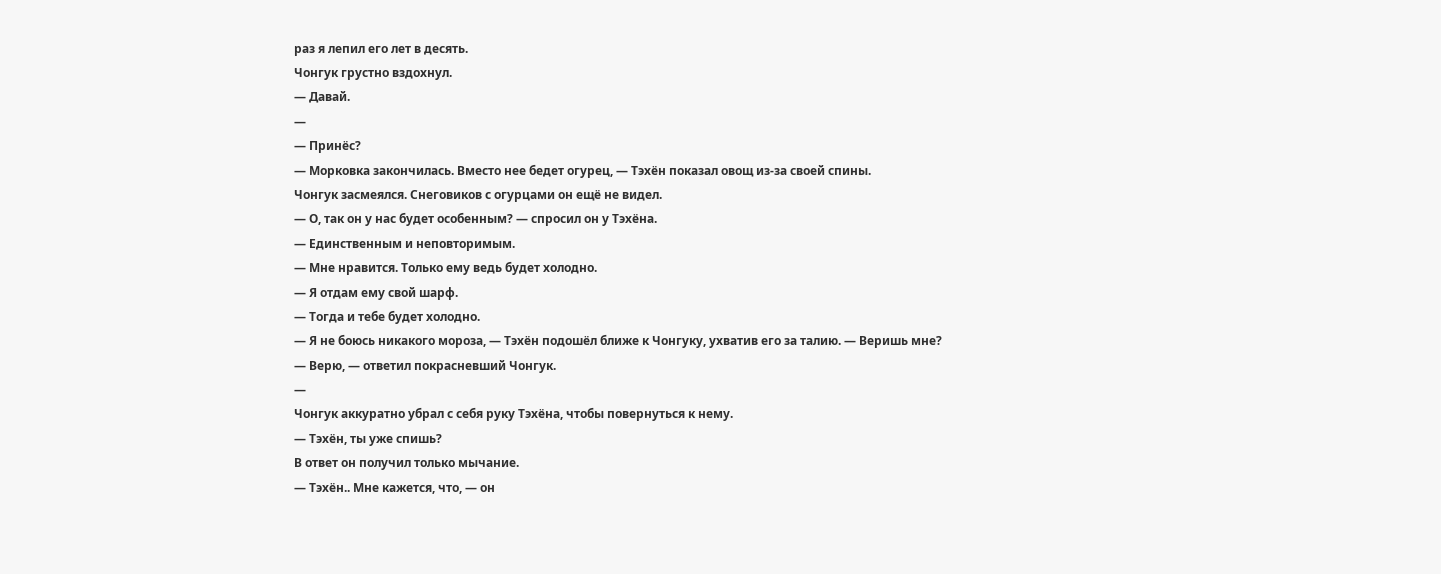раз я лепил его лет в десять.
Чонгук грустно вздохнул.
— Давай.
—
— Принёс?
— Морковка закончилась. Вместо нее бедет огурец, — Тэхён показал овощ из-за своей спины.
Чонгук засмеялся. Снеговиков с огурцами он ещё не видел.
— О, так он у нас будет особенным? — спросил он у Тэхёна.
— Единственным и неповторимым.
— Мне нравится. Только ему ведь будет холодно.
— Я отдам ему свой шарф.
— Тогда и тебе будет холодно.
— Я не боюсь никакого мороза, — Тэхён подошёл ближе к Чонгуку, ухватив его за талию. — Веришь мне?
— Верю, — ответил покрасневший Чонгук.
—
Чонгук аккуратно убрал с себя руку Тэхёна, чтобы повернуться к нему.
— Тэхён, ты уже спишь?
В ответ он получил только мычание.
— Тэхён.. Мне кажется, что, — он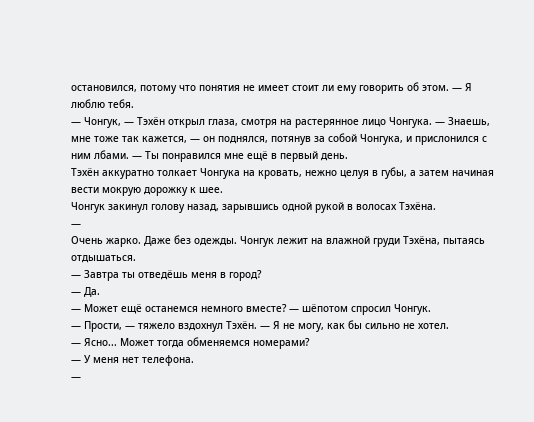остановился, потому что понятия не имеет стоит ли ему говорить об этом. — Я люблю тебя.
— Чонгук, — Тэхён открыл глаза, смотря на растерянное лицо Чонгука. — Знаешь, мне тоже так кажется, — он поднялся, потянув за собой Чонгука, и прислонился с ним лбами. — Ты понравился мне ещё в первый день.
Тэхён аккуратно толкает Чонгука на кровать, нежно целуя в губы, а затем начиная вести мокрую дорожку к шее.
Чонгук закинул голову назад, зарывшись одной рукой в волосах Тэхёна.
—
Очень жарко. Даже без одежды. Чонгук лежит на влажной груди Тэхёна, пытаясь отдышаться.
— Завтра ты отведёшь меня в город?
— Да.
— Может ещё останемся немного вместе? — шёпотом спросил Чонгук.
— Прости, — тяжело вздохнул Тэхён. — Я не могу, как бы сильно не хотел.
— Ясно... Может тогда обменяемся номерами?
— У меня нет телефона.
—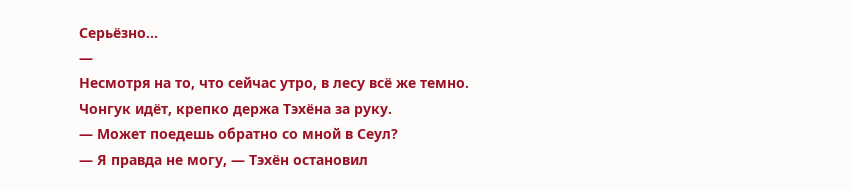Серьёзно...
—
Несмотря на то, что сейчас утро, в лесу всё же темно.
Чонгук идёт, крепко держа Тэхёна за руку.
— Может поедешь обратно со мной в Сеул?
— Я правда не могу, — Тэхён остановил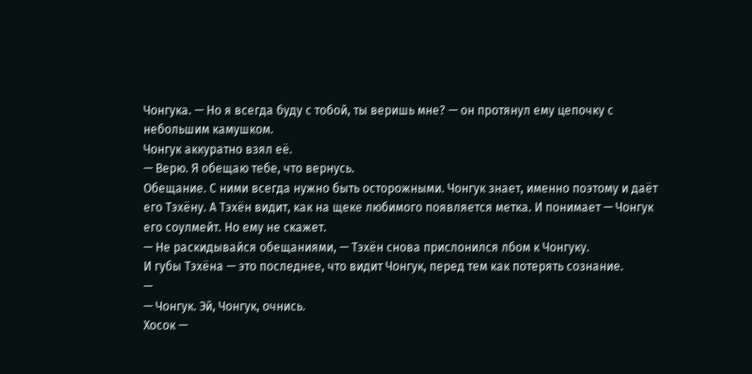Чонгука. — Но я всегда буду с тобой, ты веришь мне? — он протянул ему цепочку с небольшим камушком.
Чонгук аккуратно взял её.
— Верю. Я обещаю тебе, что вернусь.
Обещание. С ними всегда нужно быть осторожными. Чонгук знает, именно поэтому и даёт его Тэхёну. А Тэхён видит, как на щеке любимого появляется метка. И понимает — Чонгук его соулмейт. Но ему не скажет.
— Не раскидывайся обещаниями, — Тэхён снова прислонился лбом к Чонгуку.
И губы Тэхёна — это последнее, что видит Чонгук, перед тем как потерять сознание.
—
— Чонгук. Эй, Чонгук, очнись.
Хосок —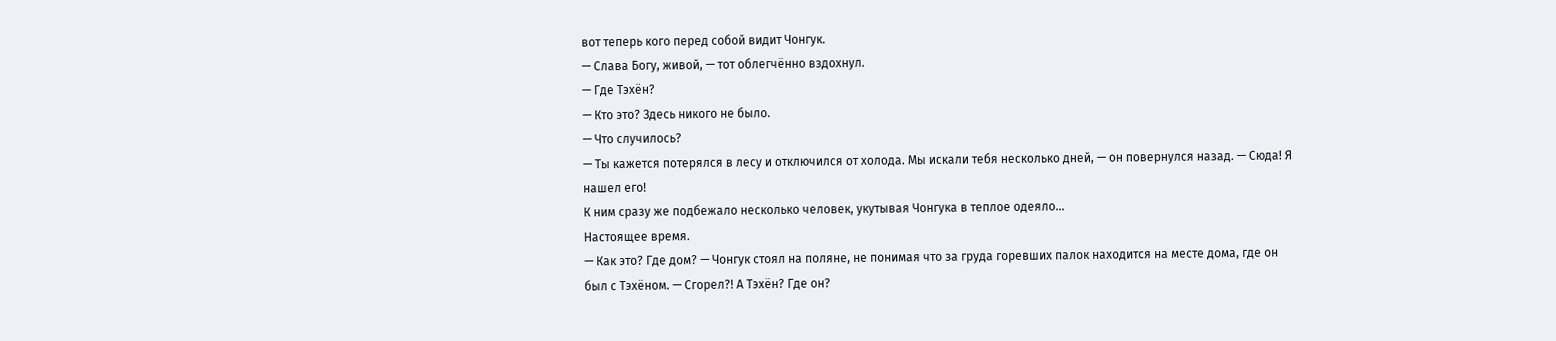вот теперь кого перед собой видит Чонгук.
— Слава Богу, живой, — тот облегчённо вздохнул.
— Где Тэхён?
— Кто это? Здесь никого не было.
— Что случилось?
— Ты кажется потерялся в лесу и отключился от холода. Мы искали тебя несколько дней, — он повернулся назад. — Сюда! Я нашел его!
К ним сразу же подбежало несколько человек, укутывая Чонгука в теплое одеяло...
Настоящее время.
— Как это? Где дом? — Чонгук стоял на поляне, не понимая что за груда горевших палок находится на месте дома, где он был с Тэхёном. — Сгорел?! А Тэхён? Где он?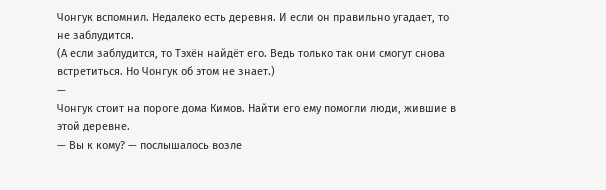Чонгук вспомнил. Недалеко есть деревня. И если он правильно угадает, то не заблудится.
(А если заблудится, то Тэхён найдёт его. Ведь только так они смогут снова встретиться. Но Чонгук об этом не знает.)
—
Чонгук стоит на пороге дома Кимов. Найти его ему помогли люди, жившие в этой деревне.
— Вы к кому? — послышалось возле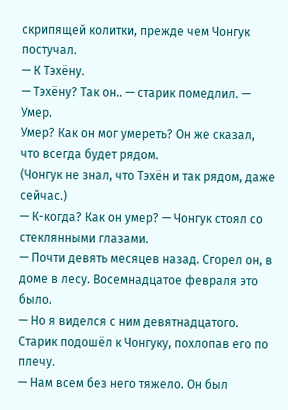скрипящей колитки, прежде чем Чонгук постучал.
— К Тэхёну.
— Тэхёну? Так он.. — старик помедлил. — Умер.
Умер? Как он мог умереть? Он же сказал, что всегда будет рядом.
(Чонгук не знал, что Тэхён и так рядом, даже сейчас.)
— К-когда? Как он умер? — Чонгук стоял со стеклянными глазами.
— Почти девять месяцев назад. Сгорел он, в доме в лесу. Восемнадцатое февраля это было.
— Но я виделся с ним девятнадцатого.
Старик подошёл к Чонгуку, похлопав его по плечу.
— Нам всем без него тяжело. Он был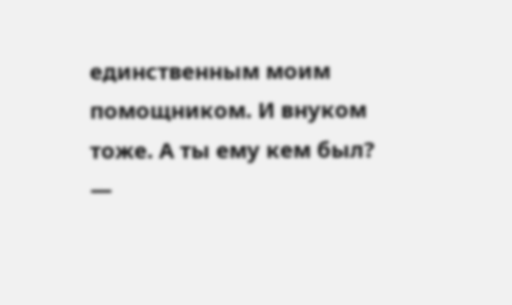единственным моим помощником. И внуком тоже. А ты ему кем был?
—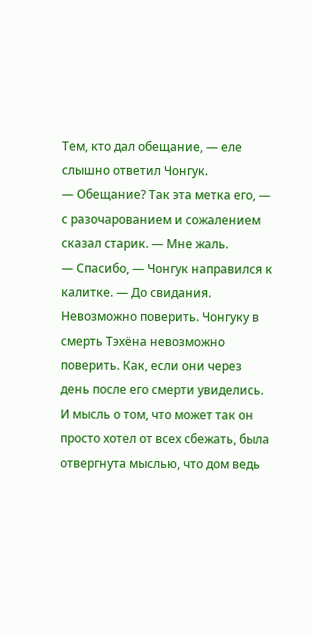Тем, кто дал обещание, — еле слышно ответил Чонгук.
— Обещание? Так эта метка его, — с разочарованием и сожалением сказал старик. — Мне жаль.
— Спасибо, — Чонгук направился к калитке. — До свидания.
Невозможно поверить. Чонгуку в смерть Тэхёна невозможно поверить. Как, если они через день после его смерти увиделись. И мысль о том, что может так он просто хотел от всех сбежать, была отвергнута мыслью, что дом ведь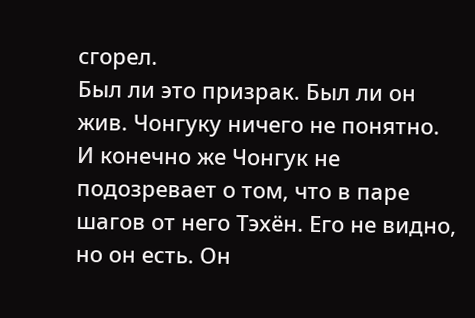сгорел.
Был ли это призрак. Был ли он жив. Чонгуку ничего не понятно. И конечно же Чонгук не подозревает о том, что в паре шагов от него Тэхён. Его не видно, но он есть. Он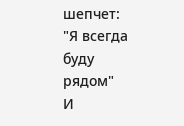шепчет:
"Я всегда буду рядом"
И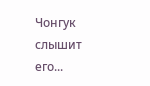Чонгук слышит его...